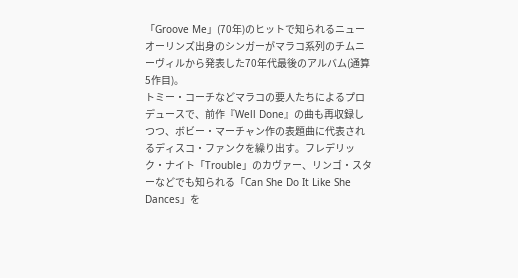「Groove Me」(70年)のヒットで知られるニューオーリンズ出身のシンガーがマラコ系列のチムニーヴィルから発表した70年代最後のアルバム(通算5作目)。
トミー・コーチなどマラコの要人たちによるプロデュースで、前作『Well Done』の曲も再収録しつつ、ボビー・マーチャン作の表題曲に代表されるディスコ・ファンクを繰り出す。フレデリック・ナイト「Trouble」のカヴァー、リンゴ・スターなどでも知られる「Can She Do It Like She Dances」を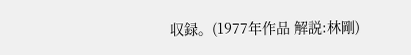収録。(1977年作品 解説:林剛)